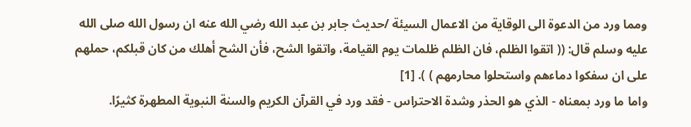ومما ورد من الدعوة الى الوقاية من الاعمال السيئة /حديث جابر بن عبد الله رضي الله عنه ان رسول الله صلى الله عليه وسلم قال: (( اتقوا الظلم، فان الظلم ظلمات يوم القيامة، واتقوا الشح، فأن الشح أهلك من كان قبلكم، حملهم على ان سفكوا دماءهم واستحلوا محارمهم ) ). [1]
واما ما ورد بمعناه - الذي هو الحذر وشدة الاحتراس - فقد ورد في القرآن الكريم والسنة النبوية المطهرة كثيرًا.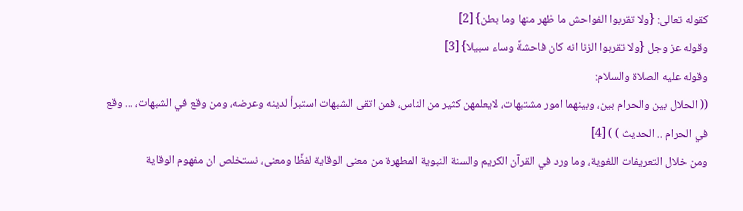كقوله تعالى: {ولا تقربوا الفواحش ما ظهر منها وما بطن} [2]
وقوله عز وجل {ولا تقربوا الزنا انه كان فاحشةً وساء سبيلا} [3]
وقوله عليه الصلاة والسلام:
(( الحلال بين والحرام بين، وبينهما امور مشتبهات، لايعلمهن كثير من الناس، فمن اتقى الشبهات استبرأ لدينه وعرضه، ومن وقع في الشبهات، ... وقع في الحرام .. الحديث ) ) [4]
ومن خلال التعريفات اللغوية، وما ورد في القرآن الكريم والسنة النبوية المطهرة من معنى الوقاية لفظًا ومعنى، نستخلص ان مفهوم الوقاية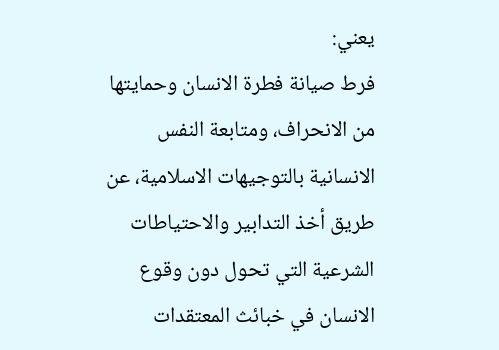يعني:
فرط صيانة فطرة الانسان وحمايتها من الانحراف، ومتابعة النفس الانسانية بالتوجيهات الاسلامية، عن طريق أخذ التدابير والاحتياطات الشرعية التي تحول دون وقوع الانسان في خبائث المعتقدات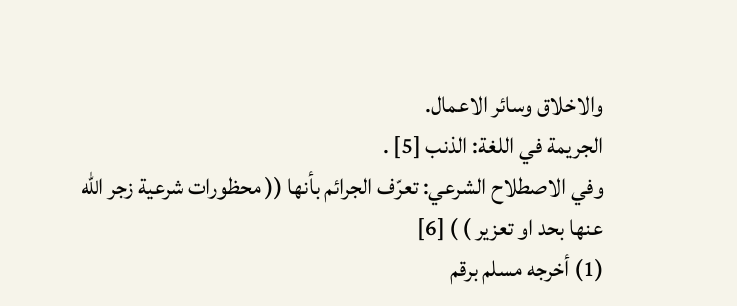والاخلاق وسائر الاعمال.
الجريمة في اللغة: الذنب [5] .
وفي الاصطلاح الشرعي: تعرّف الجرائم بأنها (( محظورات شرعية زجر الله عنها بحد او تعزير ) ) [6]
(1) أخرجه مسلم برقم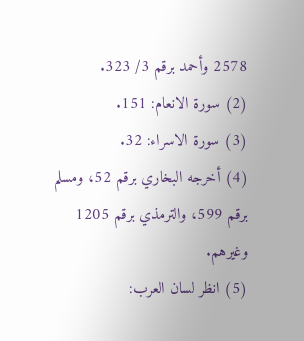2578 وأحمد برقم 3/ 323.
(2) سورة الانعام: 151.
(3) سورة الاسراء: 32.
(4) أخرجه البخاري برقم 52، ومسلم برقم 599، والترمذي برقم 1205 وغيرهم.
(5) انظر لسان العرب: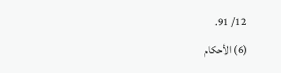12/ 91.
(6) الأحكام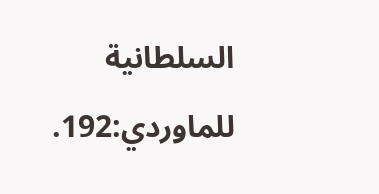السلطانية للماوردي:192.